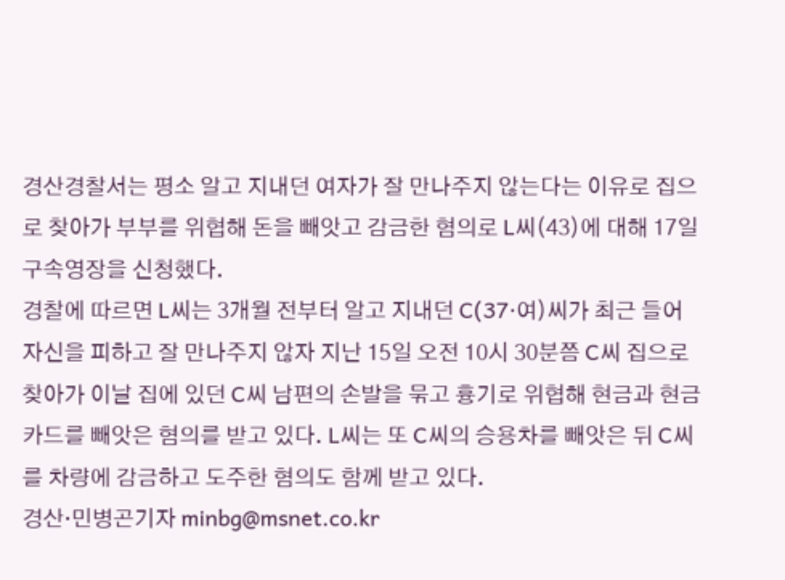경산경찰서는 평소 알고 지내던 여자가 잘 만나주지 않는다는 이유로 집으로 찾아가 부부를 위협해 돈을 빼앗고 감금한 혐의로 L씨(43)에 대해 17일 구속영장을 신청했다.
경찰에 따르면 L씨는 3개월 전부터 알고 지내던 C(37·여)씨가 최근 들어 자신을 피하고 잘 만나주지 않자 지난 15일 오전 10시 30분쯤 C씨 집으로 찾아가 이날 집에 있던 C씨 남편의 손발을 묶고 흉기로 위협해 현금과 현금카드를 빼앗은 혐의를 받고 있다. L씨는 또 C씨의 승용차를 빼앗은 뒤 C씨를 차량에 감금하고 도주한 혐의도 함께 받고 있다.
경산·민병곤기자 minbg@msnet.co.kr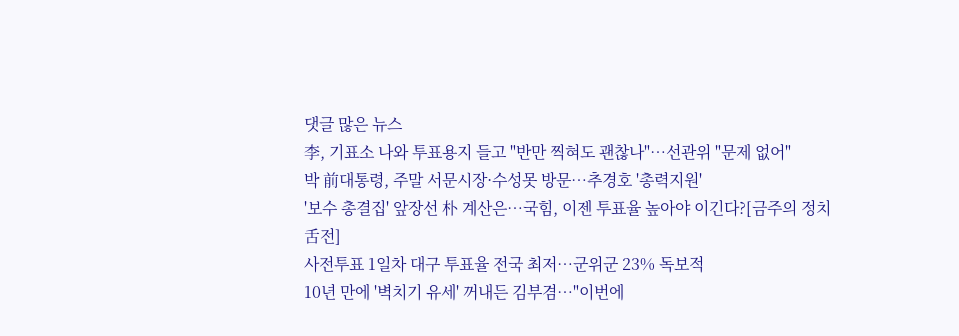댓글 많은 뉴스
李, 기표소 나와 투표용지 들고 "반만 찍혀도 괜찮나"…선관위 "문제 없어"
박 前대통령, 주말 서문시장·수성못 방문…추경호 '총력지원'
'보수 총결집' 앞장선 朴 계산은…국힘, 이젠 투표율 높아야 이긴다?[금주의 정치舌전]
사전투표 1일차 대구 투표율 전국 최저…군위군 23% 독보적
10년 만에 '벽치기 유세' 꺼내든 김부겸…"이번에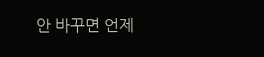안 바꾸면 언제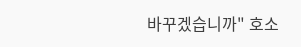바꾸겠습니까" 호소